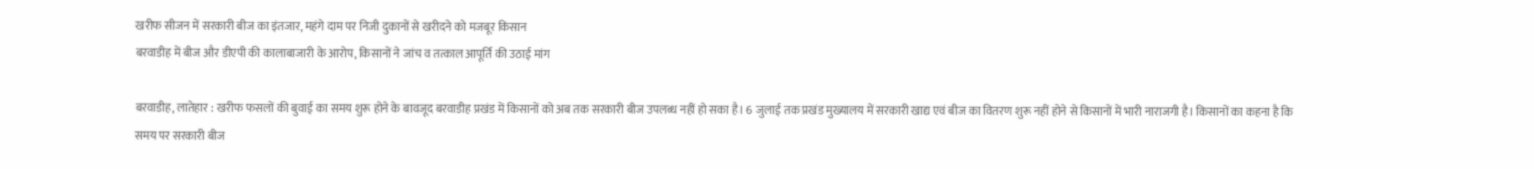खरीफ सीजन में सरकारी बीज का इंतजार, महंगे दाम पर निजी दुकानों से खरीदने को मजबूर किसान
बरवाडीह में बीज और डीएपी की कालाबाजारी के आरोप, किसानों ने जांच व तत्काल आपूर्ति की उठाई मांग

बरवाडीह, लातेहार : खरीफ फसलों की बुवाई का समय शुरू होने के बावजूद बरवाडीह प्रखंड में किसानों को अब तक सरकारी बीज उपलब्ध नहीं हो सका है। 6 जुलाई तक प्रखंड मुख्यालय में सरकारी खाद्य एवं बीज का वितरण शुरू नहीं होने से किसानों में भारी नाराजगी है। किसानों का कहना है कि समय पर सरकारी बीज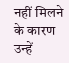नहीं मिलने के कारण उन्हें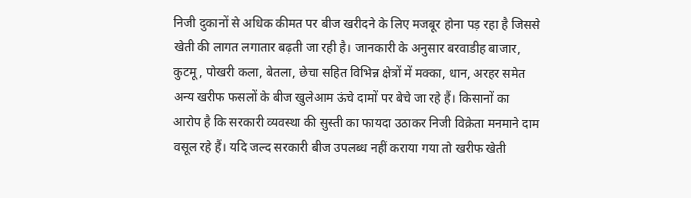निजी दुकानों से अधिक कीमत पर बीज खरीदने के लिए मजबूर होना पड़ रहा है जिससे खेती की लागत लगातार बढ़ती जा रही है। जानकारी के अनुसार बरवाडीह बाजार, कुटमू, पोखरी कला, बेतला, छेचा सहित विभिन्न क्षेत्रों में मक्का, धान, अरहर समेत अन्य खरीफ फसलों के बीज खुलेआम ऊंचे दामों पर बेचे जा रहे हैं। किसानों का आरोप है कि सरकारी व्यवस्था की सुस्ती का फायदा उठाकर निजी विक्रेता मनमाने दाम वसूल रहे हैं। यदि जल्द सरकारी बीज उपलब्ध नहीं कराया गया तो खरीफ खेती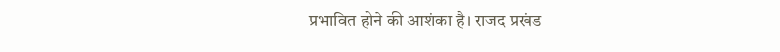प्रभावित होने की आशंका है। राजद प्रखंड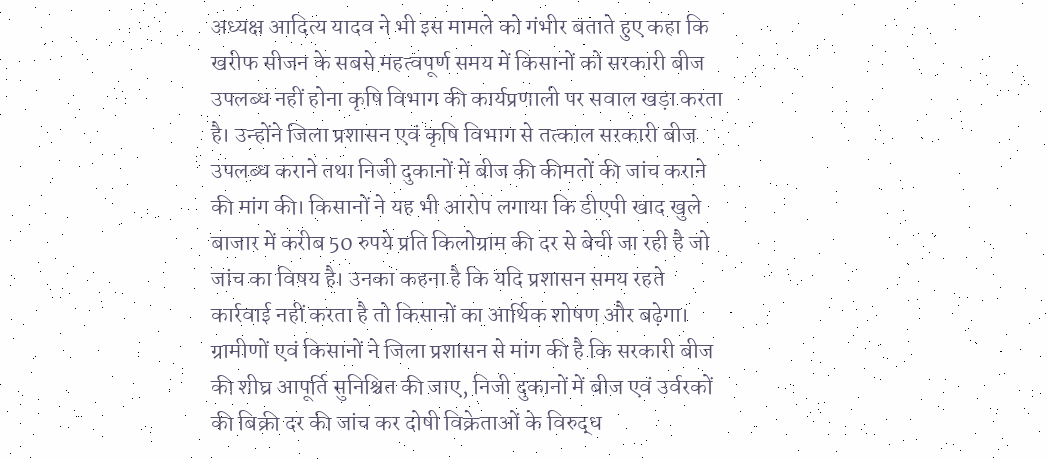अध्यक्ष आदित्य यादव ने भी इस मामले को गंभीर बताते हुए कहा कि खरीफ सीजन के सबसे महत्वपूर्ण समय में किसानों को सरकारी बीज उपलब्ध नहीं होना कृषि विभाग की कार्यप्रणाली पर सवाल खड़ा करता है। उन्होंने जिला प्रशासन एवं कृषि विभाग से तत्काल सरकारी बीज उपलब्ध कराने तथा निजी दुकानों में बीज की कीमतों की जांच कराने की मांग की। किसानों ने यह भी आरोप लगाया कि डीएपी खाद खुले बाजार में करीब 50 रुपये प्रति किलोग्राम की दर से बेची जा रही है जो जांच का विषय है। उनका कहना है कि यदि प्रशासन समय रहते कार्रवाई नहीं करता है तो किसानों का आर्थिक शोषण और बढ़ेगा। ग्रामीणों एवं किसानों ने जिला प्रशासन से मांग की है कि सरकारी बीज की शीघ्र आपूर्ति सुनिश्चित की जाए, निजी दुकानों में बीज एवं उर्वरकों की बिक्री दर की जांच कर दोषी विक्रेताओं के विरुद्ध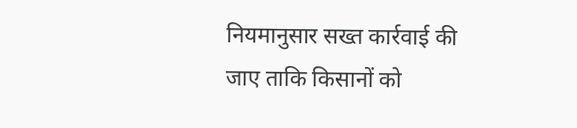नियमानुसार सख्त कार्रवाई की जाए ताकि किसानों को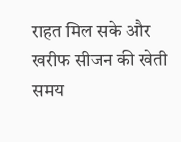राहत मिल सके और खरीफ सीजन की खेती समय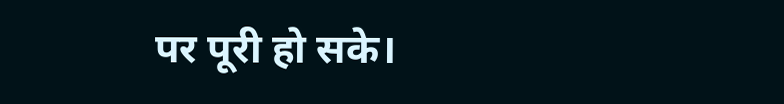पर पूरी हो सके।